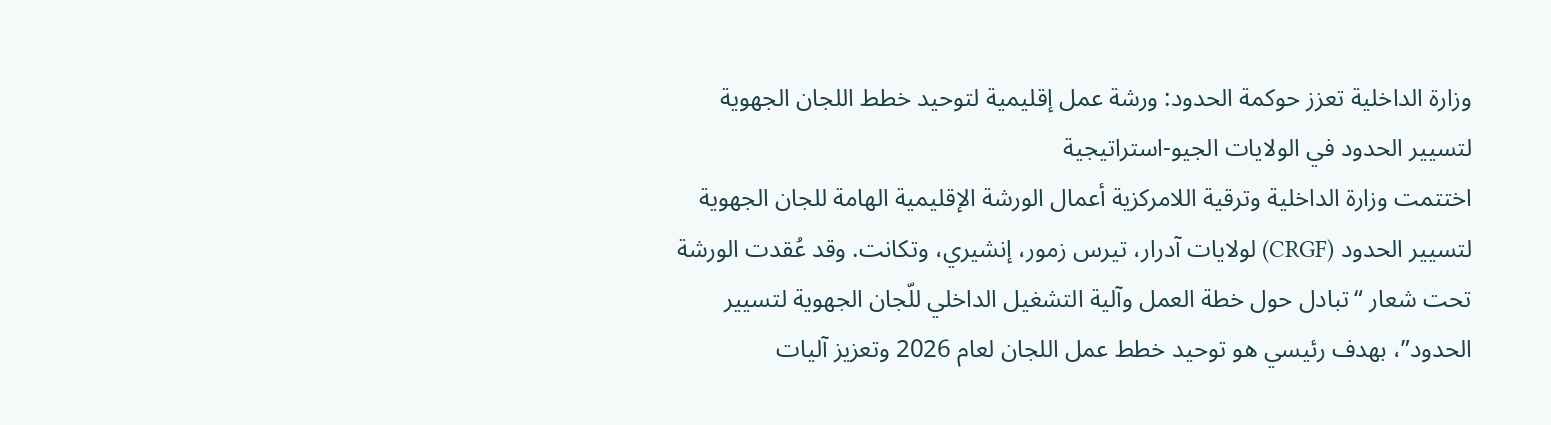وزارة الداخلية تعزز حوكمة الحدود: ورشة عمل إقليمية لتوحيد خطط اللجان الجهوية لتسيير الحدود في الولايات الجيو-استراتيجية
اختتمت وزارة الداخلية وترقية اللامركزية أعمال الورشة الإقليمية الهامة للجان الجهوية لتسيير الحدود (CRGF) لولايات آدرار، تيرس زمور، إنشيري، وتكانت. وقد عُقدت الورشة تحت شعار “تبادل حول خطة العمل وآلية التشغيل الداخلي للّجان الجهوية لتسيير الحدود”، بهدف رئيسي هو توحيد خطط عمل اللجان لعام 2026 وتعزيز آليات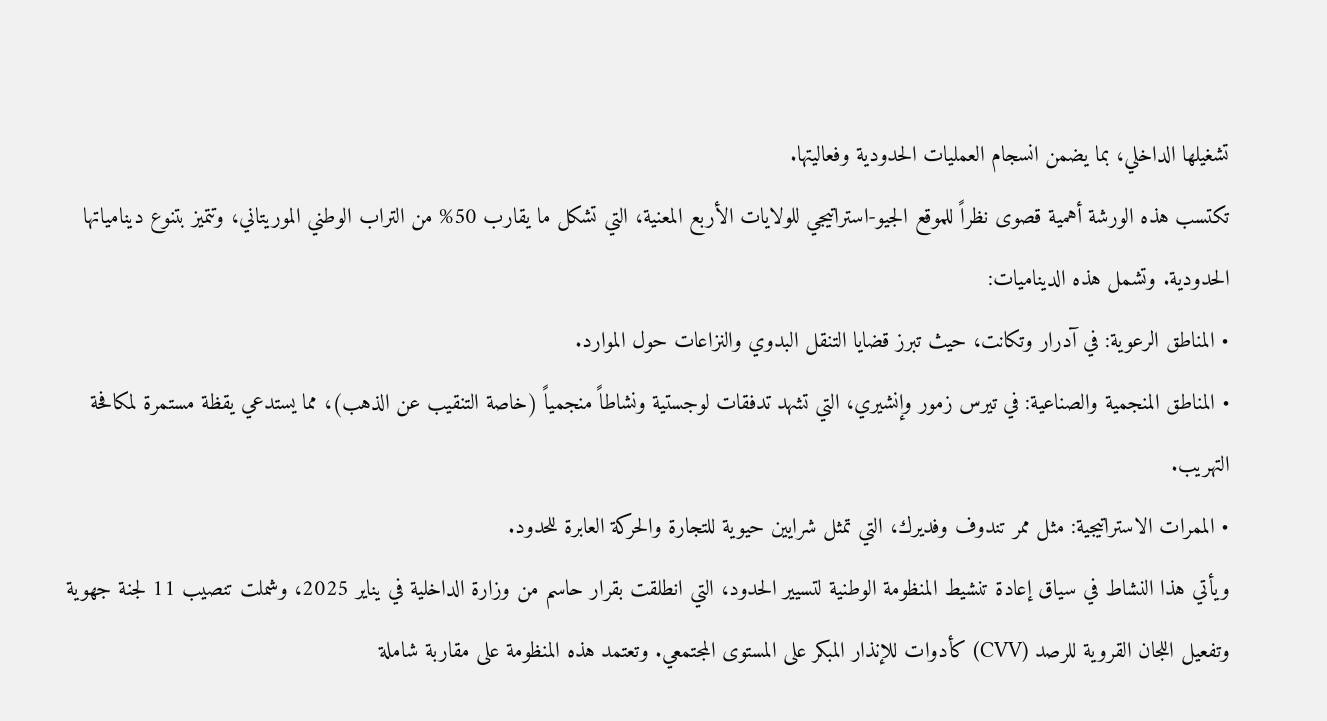تشغيلها الداخلي، بما يضمن انسجام العمليات الحدودية وفعاليتها.
تكتسب هذه الورشة أهمية قصوى نظراً للموقع الجيو-استراتيجي للولايات الأربع المعنية، التي تشكل ما يقارب 50% من التراب الوطني الموريتاني، وتتميز بتنوع دينامياتها الحدودية. وتشمل هذه الديناميات:
• المناطق الرعوية: في آدرار وتكانت، حيث تبرز قضايا التنقل البدوي والنزاعات حول الموارد.
• المناطق المنجمية والصناعية: في تيرس زمور وإنشيري، التي تشهد تدفقات لوجستية ونشاطاً منجمياً (خاصة التنقيب عن الذهب)، مما يستدعي يقظة مستمرة لمكافحة التهريب.
• الممرات الاستراتيجية: مثل ممر تندوف وفديرك، التي تمثل شرايين حيوية للتجارة والحركة العابرة للحدود.
ويأتي هذا النشاط في سياق إعادة تنشيط المنظومة الوطنية لتسيير الحدود، التي انطلقت بقرار حاسم من وزارة الداخلية في يناير 2025، وشملت تنصيب 11 لجنة جهوية وتفعيل اللجان القروية للرصد (CVV) كأدوات للإنذار المبكر على المستوى المجتمعي. وتعتمد هذه المنظومة على مقاربة شاملة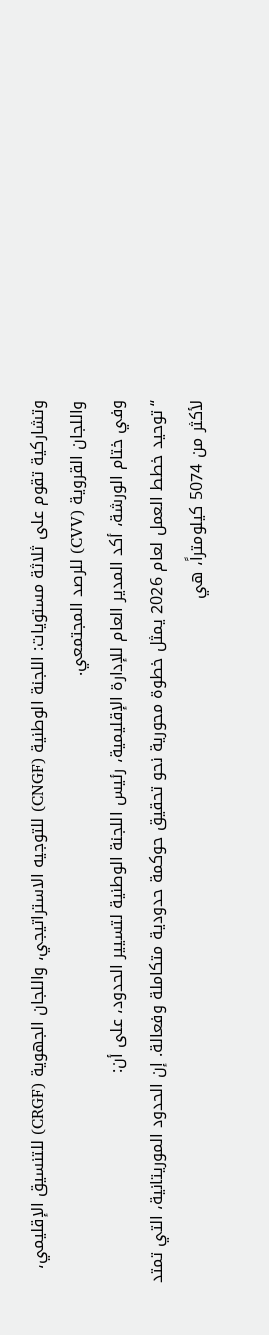وتشاركية تقوم على ثلاثة مستويات: اللجنة الوطنية (CNGF) للتوجيه الاستراتيجي، واللجان الجهوية (CRGF) للتنسيق الإقليمي، واللجان القروية (CVV) للرصد المجتمعي.
وفي ختام الورشة، أكد المدير العام للإدارة الإقليمية، رئيس اللجنة الوطنية لتسيير الحدود، على أن:
“توحيد خطط العمل لعام 2026 يمثل خطوة محورية نحو تحقيق حوكمة حدودية متكاملة وفعالة. إن الحدود الموريتانية، التي تمتد لأكثر من 5074 كيلومتراً، هي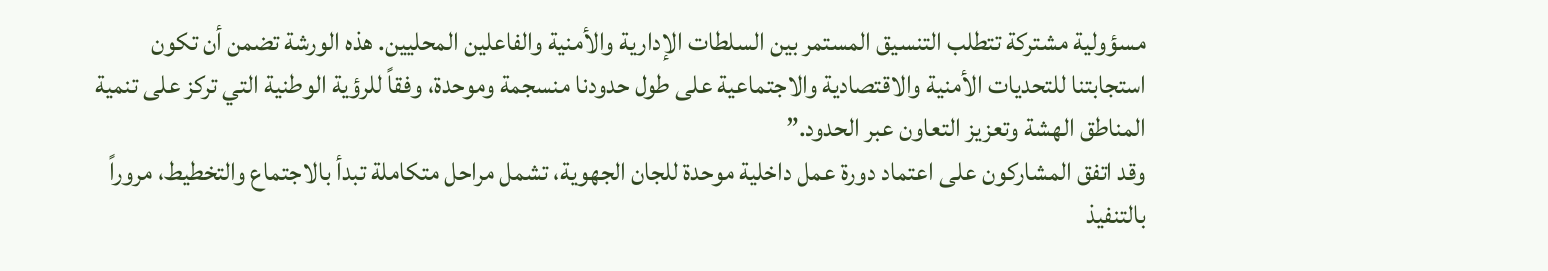مسؤولية مشتركة تتطلب التنسيق المستمر بين السلطات الإدارية والأمنية والفاعلين المحليين. هذه الورشة تضمن أن تكون استجابتنا للتحديات الأمنية والاقتصادية والاجتماعية على طول حدودنا منسجمة وموحدة، وفقاً للرؤية الوطنية التي تركز على تنمية المناطق الهشة وتعزيز التعاون عبر الحدود.”
وقد اتفق المشاركون على اعتماد دورة عمل داخلية موحدة للجان الجهوية، تشمل مراحل متكاملة تبدأ بالاجتماع والتخطيط، مروراً بالتنفيذ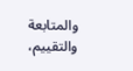والمتابعة والتقييم،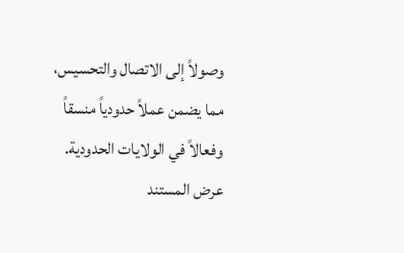وصولاً إلى الاتصال والتحسيس، مما يضمن عملاً حدودياً منسقاً وفعالاً في الولايات الحدودية.
عرض المستند